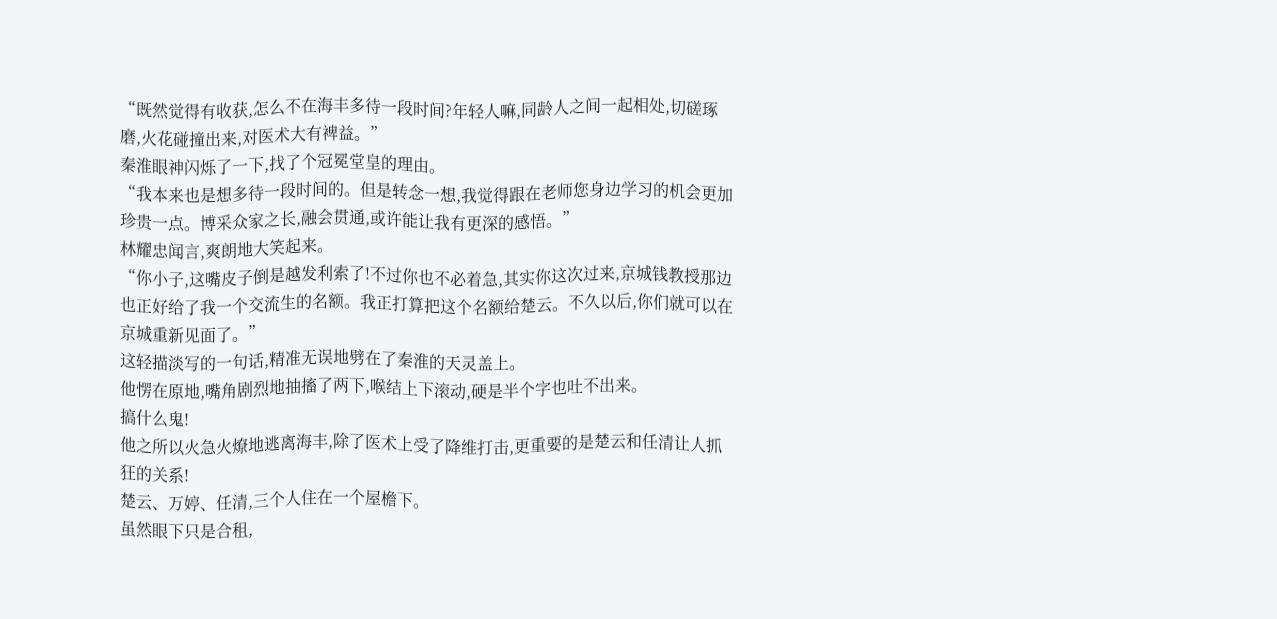“既然觉得有收获,怎么不在海丰多待一段时间?年轻人嘛,同龄人之间一起相处,切磋琢磨,火花碰撞出来,对医术大有裨益。”
秦淮眼神闪烁了一下,找了个冠冕堂皇的理由。
“我本来也是想多待一段时间的。但是转念一想,我觉得跟在老师您身边学习的机会更加珍贵一点。博采众家之长,融会贯通,或许能让我有更深的感悟。”
林耀忠闻言,爽朗地大笑起来。
“你小子,这嘴皮子倒是越发利索了!不过你也不必着急,其实你这次过来,京城钱教授那边也正好给了我一个交流生的名额。我正打算把这个名额给楚云。不久以后,你们就可以在京城重新见面了。”
这轻描淡写的一句话,精准无误地劈在了秦淮的天灵盖上。
他愣在原地,嘴角剧烈地抽搐了两下,喉结上下滚动,硬是半个字也吐不出来。
搞什么鬼!
他之所以火急火燎地逃离海丰,除了医术上受了降维打击,更重要的是楚云和任清让人抓狂的关系!
楚云、万婷、任清,三个人住在一个屋檐下。
虽然眼下只是合租,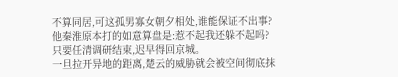不算同居,可这孤男寡女朝夕相处,谁能保证不出事?
他秦淮原本打的如意算盘是:惹不起我还躲不起吗?
只要任清调研结束,迟早得回京城。
一旦拉开异地的距离,楚云的威胁就会被空间彻底抹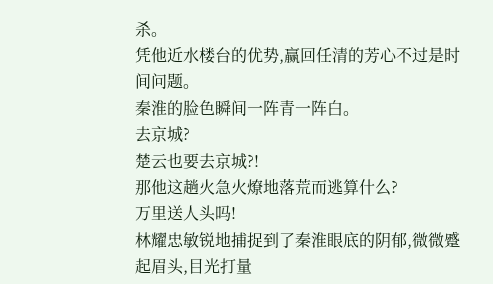杀。
凭他近水楼台的优势,赢回任清的芳心不过是时间问题。
秦淮的脸色瞬间一阵青一阵白。
去京城?
楚云也要去京城?!
那他这趟火急火燎地落荒而逃算什么?
万里送人头吗!
林耀忠敏锐地捕捉到了秦淮眼底的阴郁,微微蹙起眉头,目光打量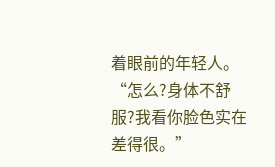着眼前的年轻人。
“怎么?身体不舒服?我看你脸色实在差得很。”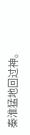秦淮猛地回过神。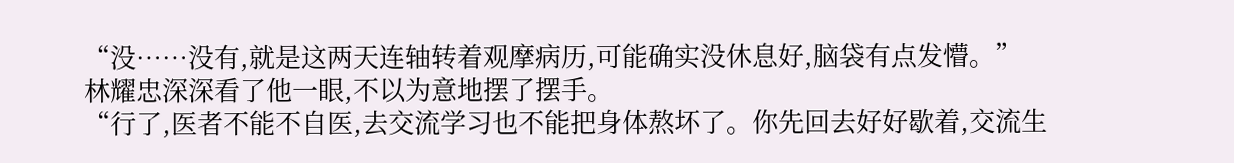“没……没有,就是这两天连轴转着观摩病历,可能确实没休息好,脑袋有点发懵。”
林耀忠深深看了他一眼,不以为意地摆了摆手。
“行了,医者不能不自医,去交流学习也不能把身体熬坏了。你先回去好好歇着,交流生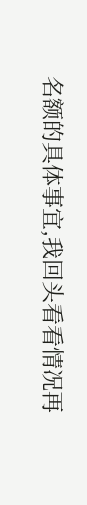名额的具体事宜,我回头看看情况再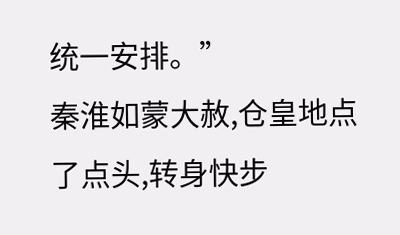统一安排。”
秦淮如蒙大赦,仓皇地点了点头,转身快步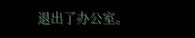退出了办公室。